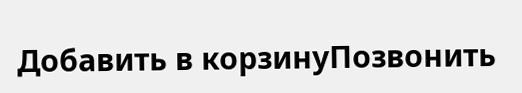Добавить в корзинуПозвонить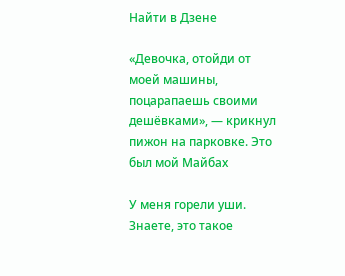Найти в Дзене

«Девочка, отойди от моей машины, поцарапаешь своими дешёвками», — крикнул пижон на парковке. Это был мой Майбах

У меня горели уши. Знаете, это такое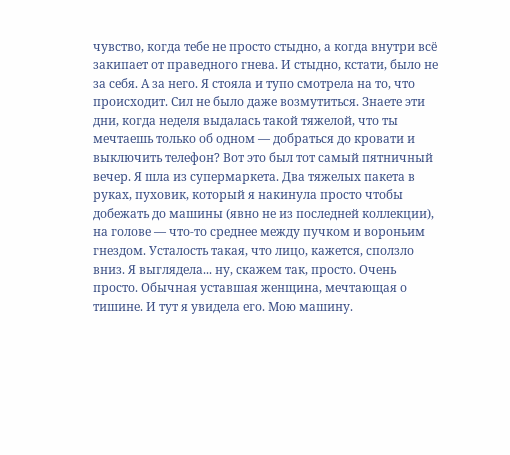чувство, когда тебе не просто стыдно, а когда внутри всё закипает от праведного гнева. И стыдно, кстати, было не за себя. А за него. Я стояла и тупо смотрела на то, что происходит. Сил не было даже возмутиться. Знаете эти дни, когда неделя выдалась такой тяжелой, что ты мечтаешь только об одном — добраться до кровати и выключить телефон? Вот это был тот самый пятничный вечер. Я шла из супермаркета. Два тяжелых пакета в руках, пуховик, который я накинула просто чтобы добежать до машины (явно не из последней коллекции), на голове — что-то среднее между пучком и вороньим гнездом. Усталость такая, что лицо, кажется, сползло вниз. Я выглядела... ну, скажем так, просто. Очень просто. Обычная уставшая женщина, мечтающая о тишине. И тут я увидела его. Мою машину.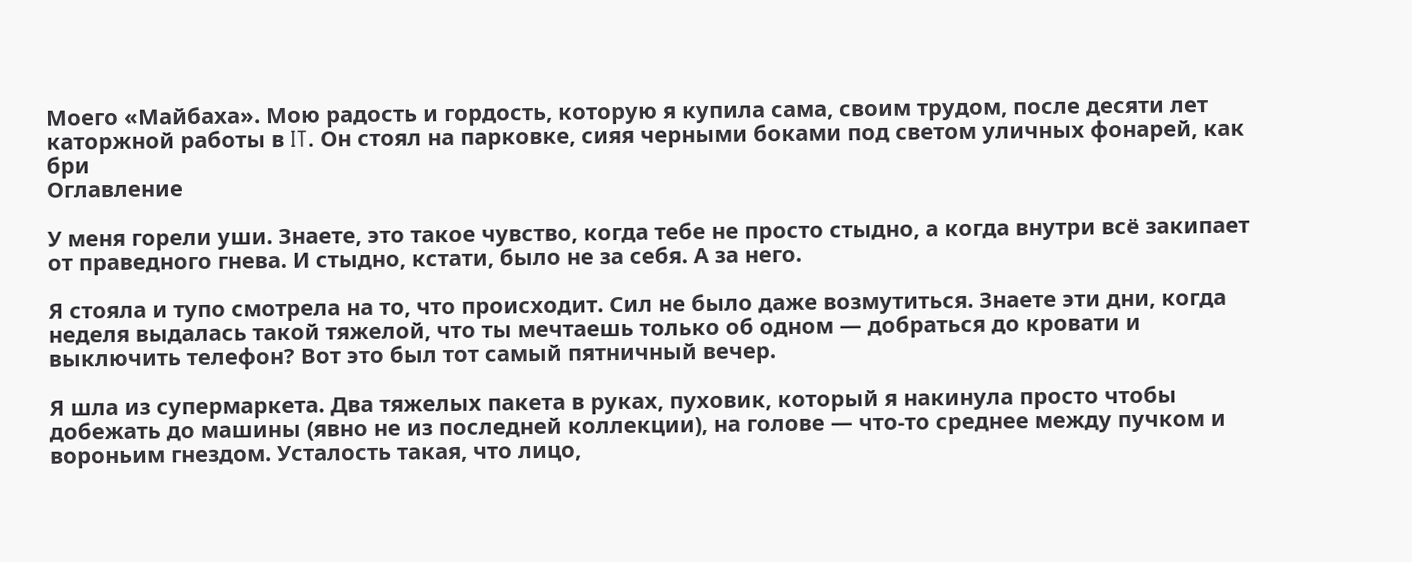Моего «Майбаха». Мою радость и гордость, которую я купила сама, своим трудом, после десяти лет каторжной работы в IT. Он стоял на парковке, сияя черными боками под светом уличных фонарей, как бри
Оглавление

У меня горели уши. Знаете, это такое чувство, когда тебе не просто стыдно, а когда внутри всё закипает от праведного гнева. И стыдно, кстати, было не за себя. А за него.

Я стояла и тупо смотрела на то, что происходит. Сил не было даже возмутиться. Знаете эти дни, когда неделя выдалась такой тяжелой, что ты мечтаешь только об одном — добраться до кровати и выключить телефон? Вот это был тот самый пятничный вечер.

Я шла из супермаркета. Два тяжелых пакета в руках, пуховик, который я накинула просто чтобы добежать до машины (явно не из последней коллекции), на голове — что-то среднее между пучком и вороньим гнездом. Усталость такая, что лицо,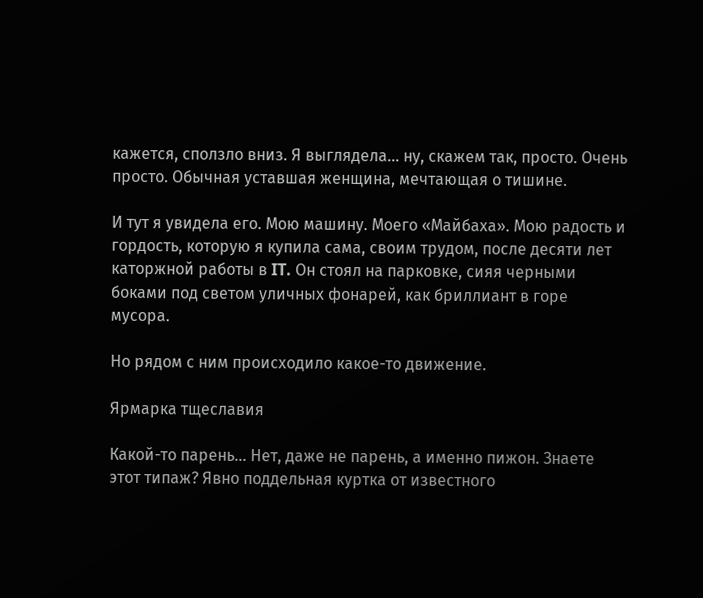кажется, сползло вниз. Я выглядела... ну, скажем так, просто. Очень просто. Обычная уставшая женщина, мечтающая о тишине.

И тут я увидела его. Мою машину. Моего «Майбаха». Мою радость и гордость, которую я купила сама, своим трудом, после десяти лет каторжной работы в IT. Он стоял на парковке, сияя черными боками под светом уличных фонарей, как бриллиант в горе мусора.

Но рядом с ним происходило какое-то движение.

Ярмарка тщеславия

Какой-то парень... Нет, даже не парень, а именно пижон. Знаете этот типаж? Явно поддельная куртка от известного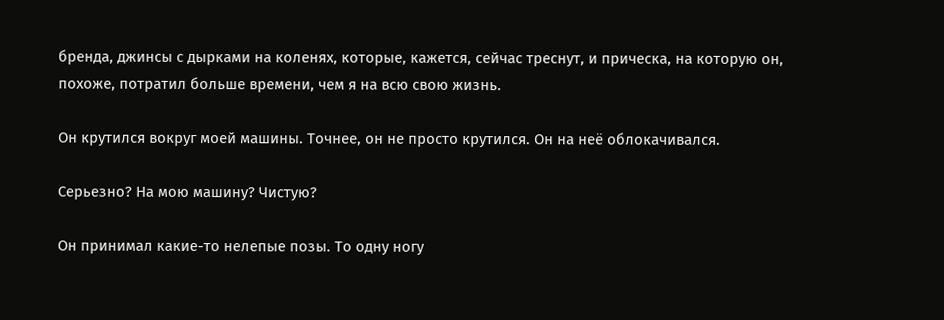бренда, джинсы с дырками на коленях, которые, кажется, сейчас треснут, и прическа, на которую он, похоже, потратил больше времени, чем я на всю свою жизнь.

Он крутился вокруг моей машины. Точнее, он не просто крутился. Он на неё облокачивался.

Серьезно? На мою машину? Чистую?

Он принимал какие-то нелепые позы. То одну ногу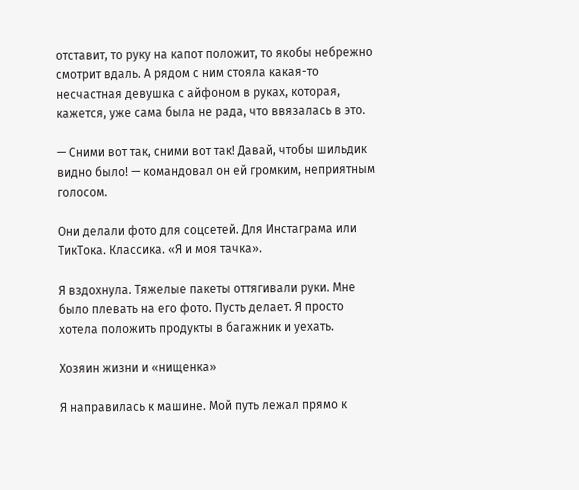отставит, то руку на капот положит, то якобы небрежно смотрит вдаль. А рядом с ним стояла какая-то несчастная девушка с айфоном в руках, которая, кажется, уже сама была не рада, что ввязалась в это.

— Сними вот так, сними вот так! Давай, чтобы шильдик видно было! — командовал он ей громким, неприятным голосом.

Они делали фото для соцсетей. Для Инстаграма или ТикТока. Классика. «Я и моя тачка».

Я вздохнула. Тяжелые пакеты оттягивали руки. Мне было плевать на его фото. Пусть делает. Я просто хотела положить продукты в багажник и уехать.

Хозяин жизни и «нищенка»

Я направилась к машине. Мой путь лежал прямо к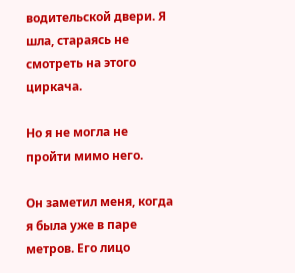водительской двери. Я шла, стараясь не смотреть на этого циркача.

Но я не могла не пройти мимо него.

Он заметил меня, когда я была уже в паре метров. Его лицо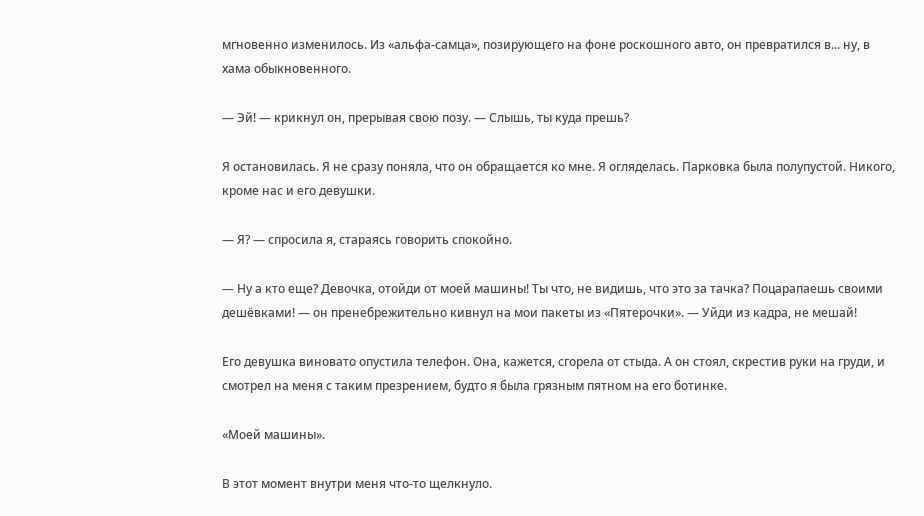мгновенно изменилось. Из «альфа-самца», позирующего на фоне роскошного авто, он превратился в... ну, в хама обыкновенного.

— Эй! — крикнул он, прерывая свою позу. — Слышь, ты куда прешь?

Я остановилась. Я не сразу поняла, что он обращается ко мне. Я огляделась. Парковка была полупустой. Никого, кроме нас и его девушки.

— Я? — спросила я, стараясь говорить спокойно.

— Ну а кто еще? Девочка, отойди от моей машины! Ты что, не видишь, что это за тачка? Поцарапаешь своими дешёвками! — он пренебрежительно кивнул на мои пакеты из «Пятерочки». — Уйди из кадра, не мешай!

Его девушка виновато опустила телефон. Она, кажется, сгорела от стыда. А он стоял, скрестив руки на груди, и смотрел на меня с таким презрением, будто я была грязным пятном на его ботинке.

«Моей машины».

В этот момент внутри меня что-то щелкнуло.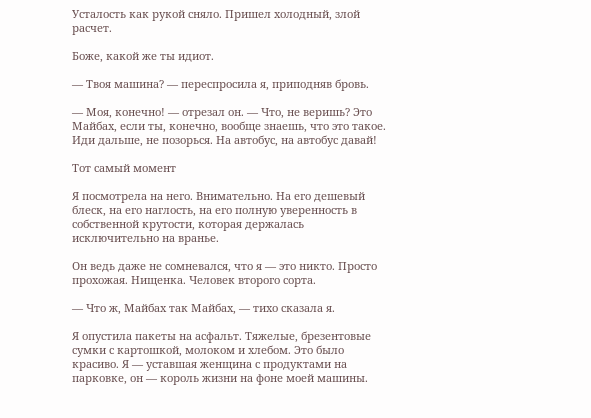Усталость как рукой сняло. Пришел холодный, злой расчет.

Боже, какой же ты идиот.

— Твоя машина? — переспросила я, приподняв бровь.

— Моя, конечно! — отрезал он. — Что, не веришь? Это Майбах, если ты, конечно, вообще знаешь, что это такое. Иди дальше, не позорься. На автобус, на автобус давай!

Тот самый момент

Я посмотрела на него. Внимательно. На его дешевый блеск, на его наглость, на его полную уверенность в собственной крутости, которая держалась исключительно на вранье.

Он ведь даже не сомневался, что я — это никто. Просто прохожая. Нищенка. Человек второго сорта.

— Что ж, Майбах так Майбах, — тихо сказала я.

Я опустила пакеты на асфальт. Тяжелые, брезентовые сумки с картошкой, молоком и хлебом. Это было красиво. Я — уставшая женщина с продуктами на парковке, он — король жизни на фоне моей машины.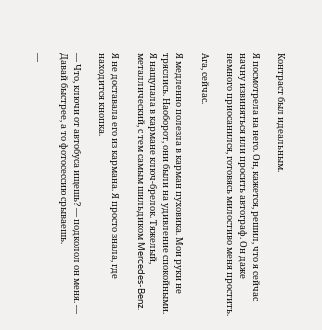Контраст был идеальным.

Я посмотрела на него. Он, кажется, решил, что я сейчас начну извиняться или просить автограф. Он даже немного приосанился, готовясь милостиво меня простить.

Ага, сейчас.

Я медленно полезла в карман пуховика. Мои руки не тряслись. Наоборот, они были на удивление спокойными. Я нащупала в кармане ключ-брелок. Тяжелый, металлический, с тем самым шильдиком Mercedes-Benz.

Я не доставала его из кармана. Я просто знала, где находится кнопка.

— Что, ключи от автобуса ищешь? — подколол он меня. — Давай быстрее, а то фотосессию срываешь.

—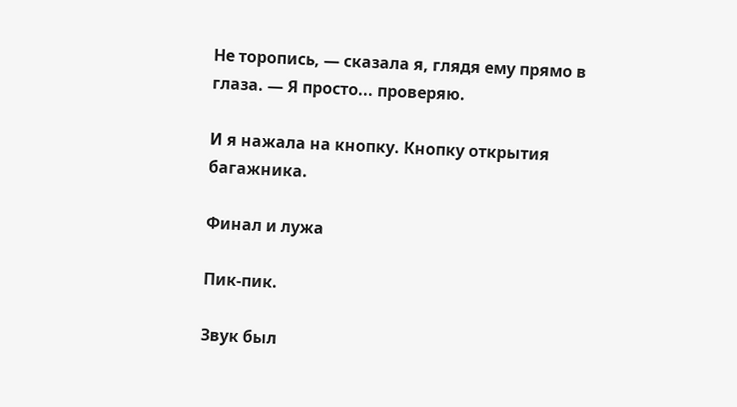Не торопись, — сказала я, глядя ему прямо в глаза. — Я просто... проверяю.

И я нажала на кнопку. Кнопку открытия багажника.

Финал и лужа

Пик-пик.

Звук был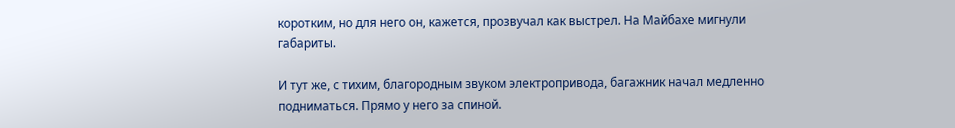коротким, но для него он, кажется, прозвучал как выстрел. На Майбахе мигнули габариты.

И тут же, с тихим, благородным звуком электропривода, багажник начал медленно подниматься. Прямо у него за спиной.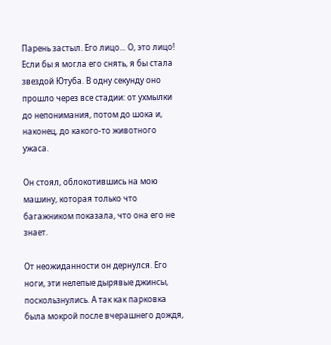Парень застыл. Его лицо... О, это лицо! Если бы я могла его снять, я бы стала звездой Ютуба. В одну секунду оно прошло через все стадии: от ухмылки до непонимания, потом до шока и, наконец, до какого-то животного ужаса.

Он стоял, облокотившись на мою машину, которая только что багажником показала, что она его не знает.

От неожиданности он дернулся. Его ноги, эти нелепые дырявые джинсы, поскользнулись. А так как парковка была мокрой после вчерашнего дождя,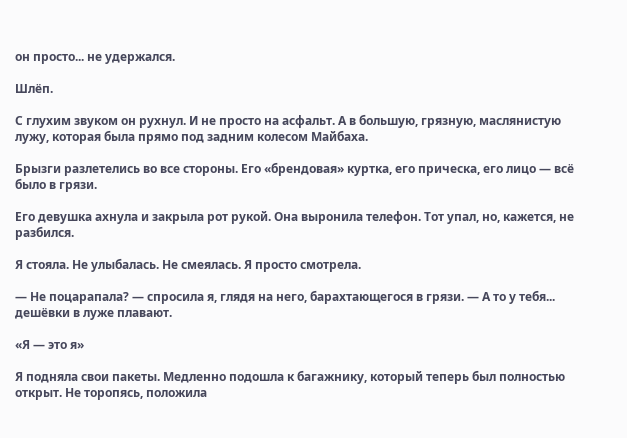он просто... не удержался.

Шлёп.

С глухим звуком он рухнул. И не просто на асфальт. А в большую, грязную, маслянистую лужу, которая была прямо под задним колесом Майбаха.

Брызги разлетелись во все стороны. Его «брендовая» куртка, его прическа, его лицо — всё было в грязи.

Его девушка ахнула и закрыла рот рукой. Она выронила телефон. Тот упал, но, кажется, не разбился.

Я стояла. Не улыбалась. Не смеялась. Я просто смотрела.

— Не поцарапала? — спросила я, глядя на него, барахтающегося в грязи. — А то у тебя... дешёвки в луже плавают.

«Я — это я»

Я подняла свои пакеты. Медленно подошла к багажнику, который теперь был полностью открыт. Не торопясь, положила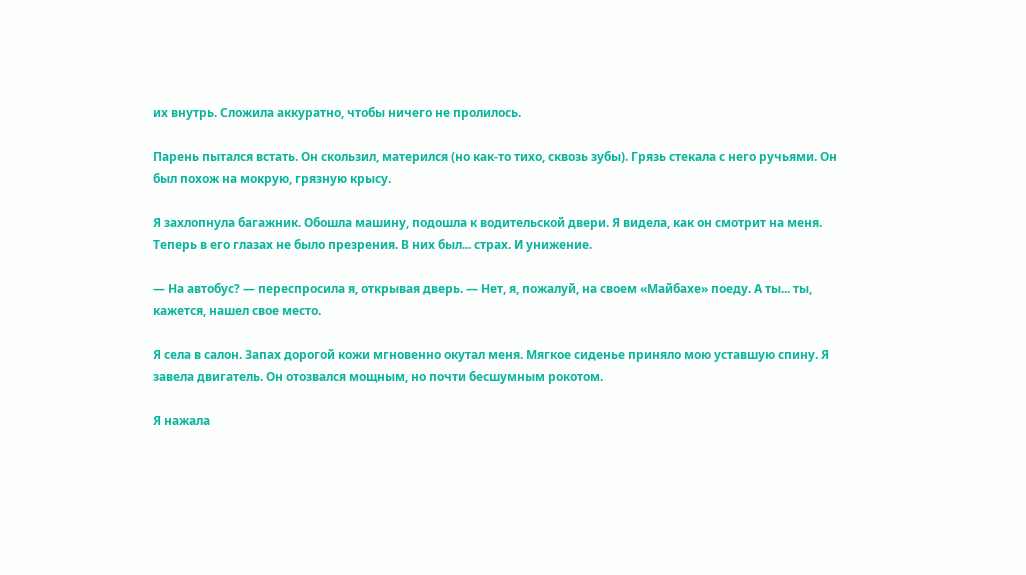их внутрь. Сложила аккуратно, чтобы ничего не пролилось.

Парень пытался встать. Он скользил, матерился (но как-то тихо, сквозь зубы). Грязь стекала с него ручьями. Он был похож на мокрую, грязную крысу.

Я захлопнула багажник. Обошла машину, подошла к водительской двери. Я видела, как он смотрит на меня. Теперь в его глазах не было презрения. В них был... страх. И унижение.

— На автобус? — переспросила я, открывая дверь. — Нет, я, пожалуй, на своем «Майбахе» поеду. А ты... ты, кажется, нашел свое место.

Я села в салон. Запах дорогой кожи мгновенно окутал меня. Мягкое сиденье приняло мою уставшую спину. Я завела двигатель. Он отозвался мощным, но почти бесшумным рокотом.

Я нажала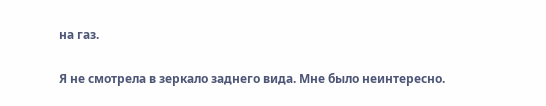на газ.

Я не смотрела в зеркало заднего вида. Мне было неинтересно.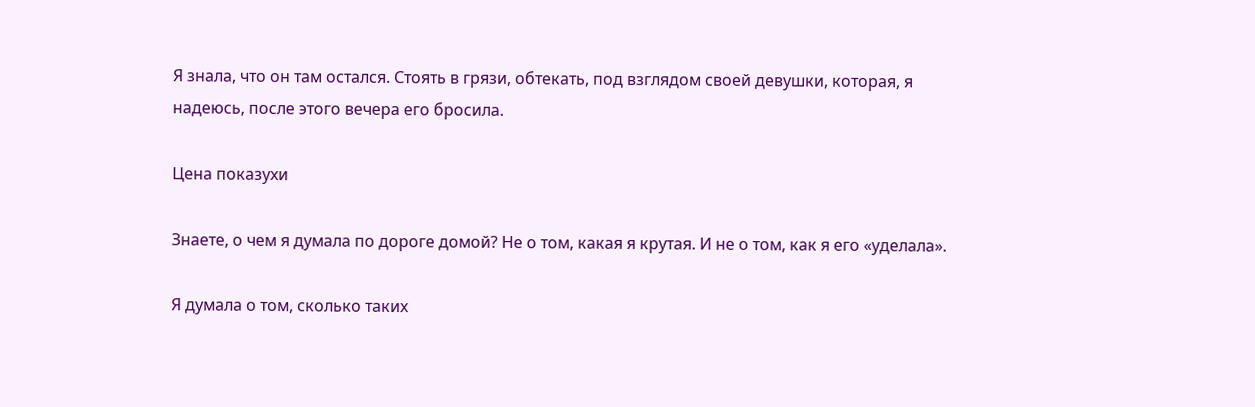Я знала, что он там остался. Стоять в грязи, обтекать, под взглядом своей девушки, которая, я надеюсь, после этого вечера его бросила.

Цена показухи

Знаете, о чем я думала по дороге домой? Не о том, какая я крутая. И не о том, как я его «уделала».

Я думала о том, сколько таких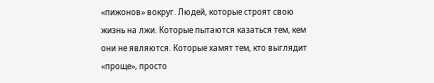«пижонов» вокруг. Людей, которые строят свою жизнь на лжи. Которые пытаются казаться тем, кем они не являются. Которые хамят тем, кто выглядит «проще», просто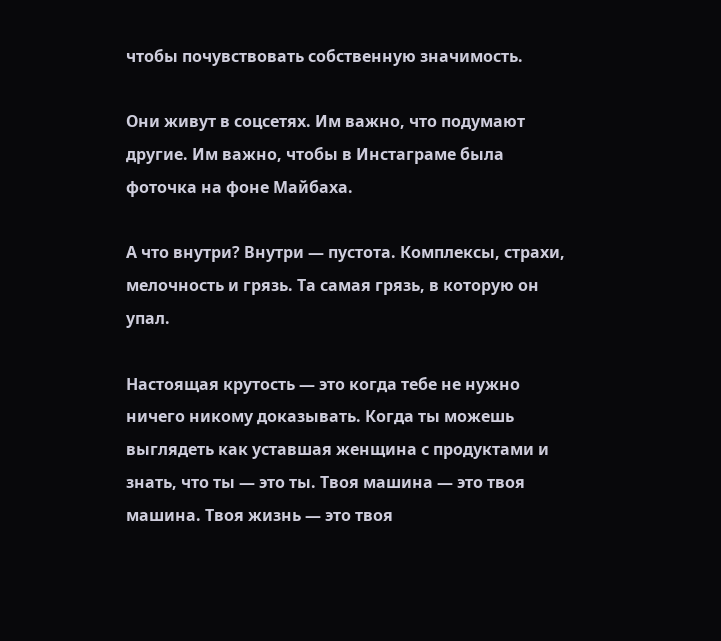чтобы почувствовать собственную значимость.

Они живут в соцсетях. Им важно, что подумают другие. Им важно, чтобы в Инстаграме была фоточка на фоне Майбаха.

А что внутри? Внутри — пустота. Комплексы, страхи, мелочность и грязь. Та самая грязь, в которую он упал.

Настоящая крутость — это когда тебе не нужно ничего никому доказывать. Когда ты можешь выглядеть как уставшая женщина с продуктами и знать, что ты — это ты. Твоя машина — это твоя машина. Твоя жизнь — это твоя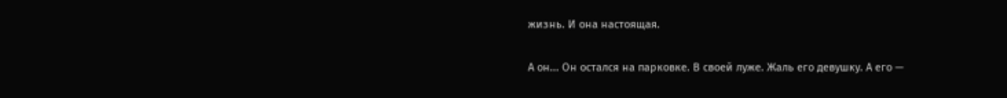жизнь. И она настоящая.

А он... Он остался на парковке. В своей луже. Жаль его девушку. А его —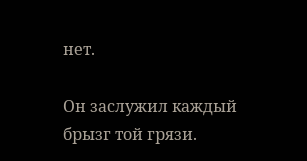нет.

Он заслужил каждый брызг той грязи.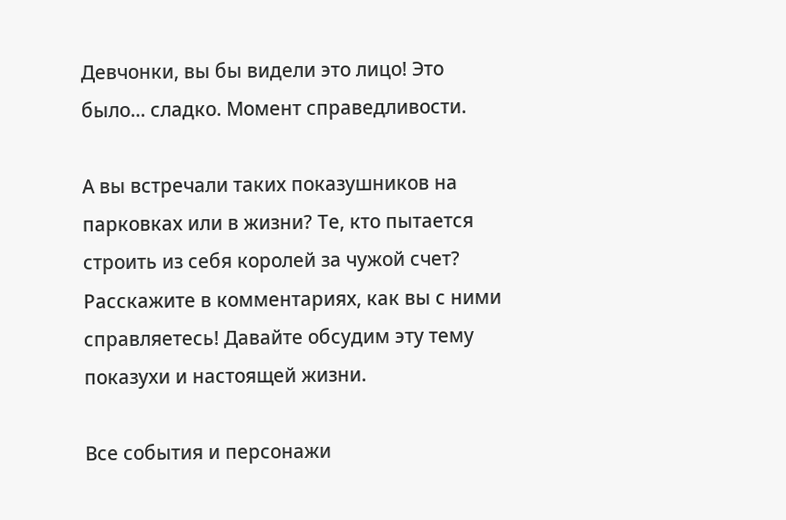Девчонки, вы бы видели это лицо! Это было... сладко. Момент справедливости.

А вы встречали таких показушников на парковках или в жизни? Те, кто пытается строить из себя королей за чужой счет? Расскажите в комментариях, как вы с ними справляетесь! Давайте обсудим эту тему показухи и настоящей жизни.

Все события и персонажи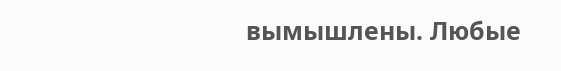вымышлены. Любые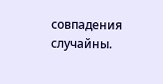совпадения случайны.